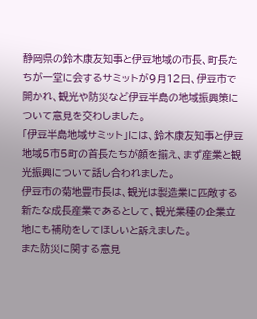静岡県の鈴木康友知事と伊豆地域の市長、町長たちが一堂に会するサミットが9月12日、伊豆市で開かれ、観光や防災など伊豆半島の地域振興策について意見を交わしました。
「伊豆半島地域サミット」には、鈴木康友知事と伊豆地域5市5町の首長たちが顔を揃え、まず産業と観光振興について話し合われました。
伊豆市の菊地豊市長は、観光は製造業に匹敵する新たな成長産業であるとして、観光業種の企業立地にも補助をしてほしいと訴えました。
また防災に関する意見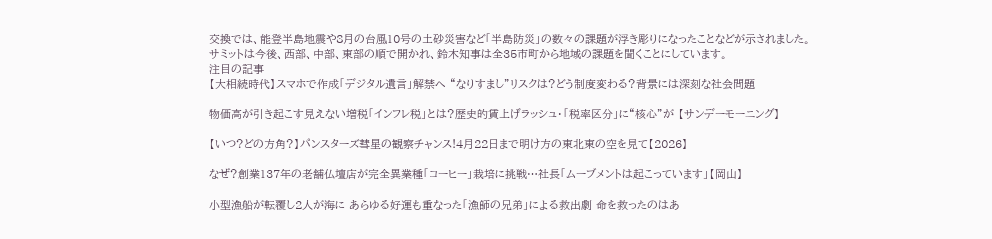交換では、能登半島地震や8月の台風10号の土砂災害など「半島防災」の数々の課題が浮き彫りになったことなどが示されました。
サミットは今後、西部、中部、東部の順で開かれ、鈴木知事は全35市町から地域の課題を聞くことにしています。
注目の記事
【大相続時代】スマホで作成「デジタル遺言」解禁へ “なりすまし”リスクは?どう制度変わる?背景には深刻な社会問題

物価高が引き起こす見えない増税「インフレ税」とは?歴史的賃上げラッシュ・「税率区分」に“核心”が 【サンデーモーニング】

【いつ?どの方角?】パンスターズ彗星の観察チャンス!4月22日まで明け方の東北東の空を見て【2026】

なぜ?創業137年の老舗仏壇店が完全異業種「コーヒー」栽培に挑戦…社長「ムーブメントは起こっています」【岡山】

小型漁船が転覆し2人が海に あらゆる好運も重なった「漁師の兄弟」による救出劇 命を救ったのはあ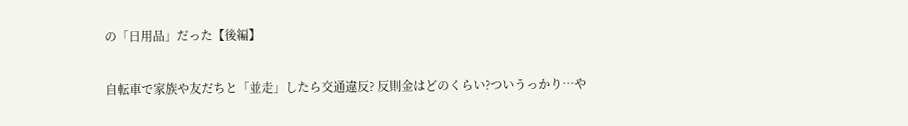の「日用品」だった【後編】

自転車で家族や友だちと「並走」したら交通違反? 反則金はどのくらい?ついうっかり…や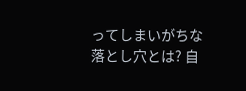ってしまいがちな落とし穴とは? 自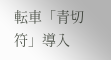転車「青切符」導入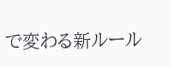で変わる新ルール